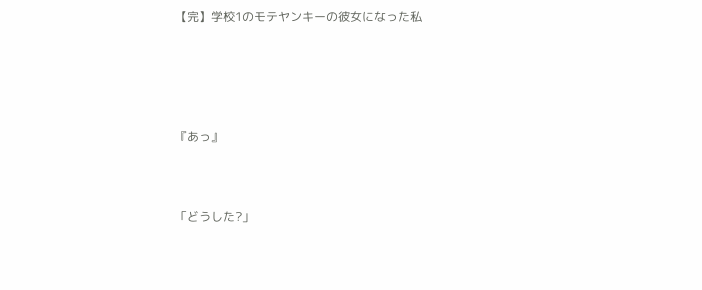【完】学校1のモテヤンキーの彼女になった私





『あっ』



「どうした?」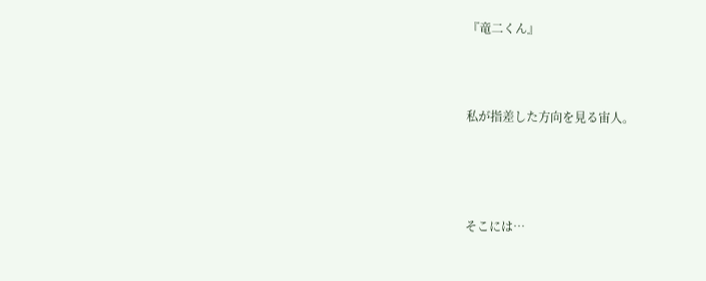『竜二くん』



私が指差した方向を見る宙人。




そこには…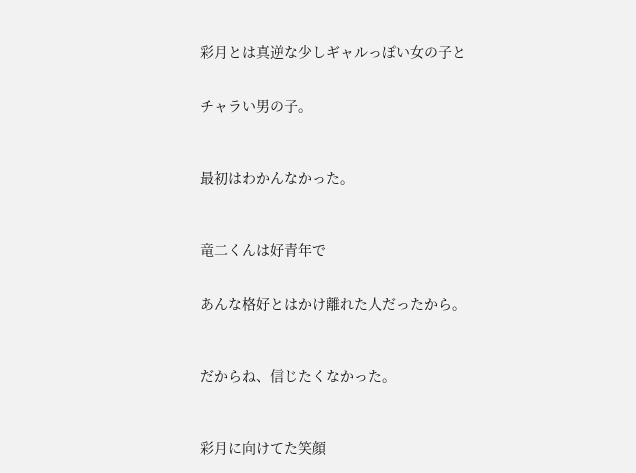彩月とは真逆な少しギャルっぽい女の子と


チャラい男の子。



最初はわかんなかった。



竜二くんは好青年で


あんな格好とはかけ離れた人だったから。



だからね、信じたくなかった。



彩月に向けてた笑顔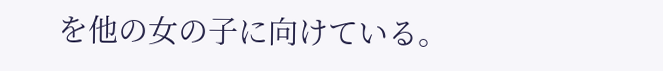を他の女の子に向けている。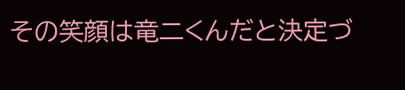その笑顔は竜二くんだと決定づ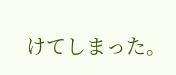けてしまった。